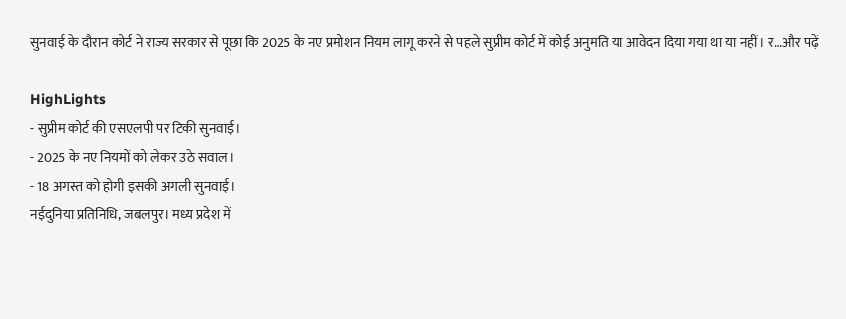सुनवाई के दौरान कोर्ट ने राज्य सरकार से पूछा कि 2025 के नए प्रमोशन नियम लागू करने से पहले सुप्रीम कोर्ट में कोई अनुमति या आवेदन दिया गया था या नहीं। र…और पढ़ें

HighLights
- सुप्रीम कोर्ट की एसएलपी पर टिकी सुनवाई।
- 2025 के नए नियमों को लेकर उठे सवाल।
- 18 अगस्त को होगी इसकी अगली सुनवाई।
नईदुनिया प्रतिनिधि, जबलपुर। मध्य प्रदेश में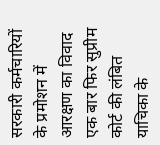सरकारी कर्मचारियों के प्रमोशन में आरक्षण का विवाद एक बार फिर सुप्रीम कोर्ट की लंबित याचिका के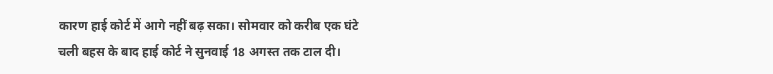कारण हाई कोर्ट में आगे नहीं बढ़ सका। सोमवार को करीब एक घंटे चली बहस के बाद हाई कोर्ट ने सुनवाई 18 अगस्त तक टाल दी।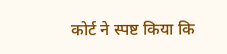कोर्ट ने स्पष्ट किया कि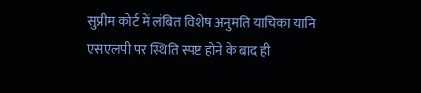सुप्रीम कोर्ट में लंबित विशेष अनुमति याचिका यानि एसएलपी पर स्थिति स्पष्ट होने के बाद ही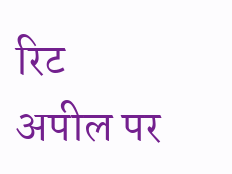रिट अपील पर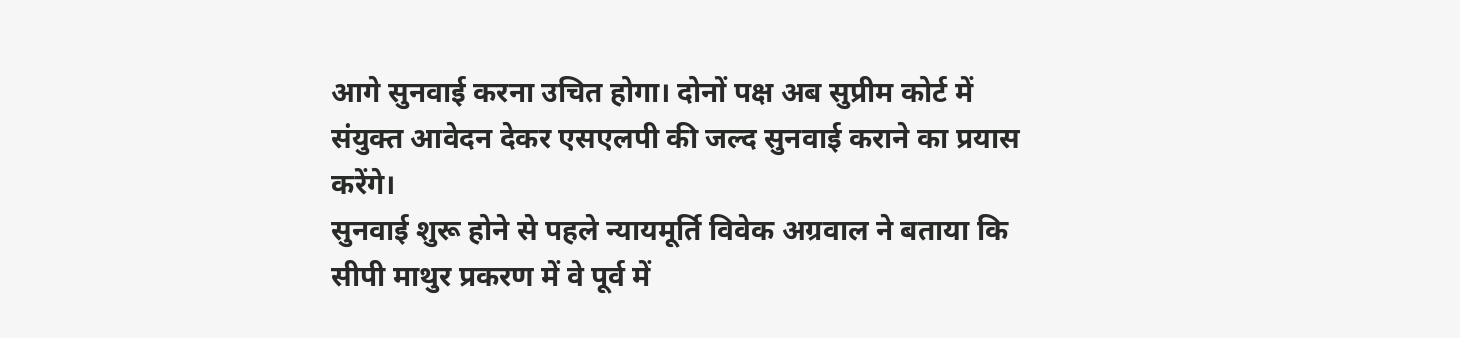आगे सुनवाई करना उचित होगा। दोनों पक्ष अब सुप्रीम कोर्ट में संयुक्त आवेदन देकर एसएलपी की जल्द सुनवाई कराने का प्रयास करेंगे।
सुनवाई शुरू होने से पहले न्यायमूर्ति विवेक अग्रवाल ने बताया कि सीपी माथुर प्रकरण में वे पूर्व में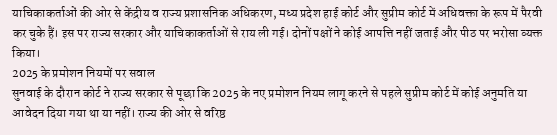याचिकाकर्ताओं की ओर से केंद्रीय व राज्य प्रशासनिक अधिकरण, मध्य प्रदेश हाई कोर्ट और सुप्रीम कोर्ट में अधिवक्ता के रूप में पैरवी कर चुके हैं। इस पर राज्य सरकार और याचिकाकर्ताओं से राय ली गई। दोनों पक्षों ने कोई आपत्ति नहीं जताई और पीठ पर भरोसा व्यक्त किया।
2025 के प्रमोशन नियमों पर सवाल
सुनवाई के दौरान कोर्ट ने राज्य सरकार से पूछा कि 2025 के नए प्रमोशन नियम लागू करने से पहले सुप्रीम कोर्ट में कोई अनुमति या आवेदन दिया गया था या नहीं। राज्य की ओर से वरिष्ठ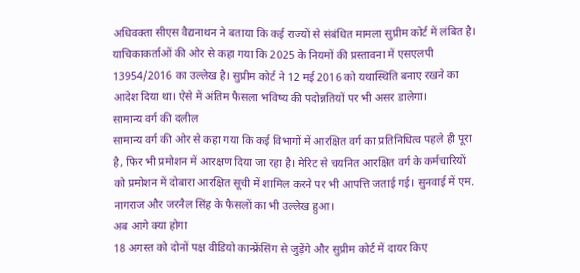अधिवक्ता सीएस वैद्यनाथन ने बताया कि कई राज्यों से संबंधित मामला सुप्रीम कोर्ट में लंबित है।
याचिकाकर्ताओं की ओर से कहा गया कि 2025 के नियमों की प्रस्तावना में एसएलपी 13954/2016 का उल्लेख है। सुप्रीम कोर्ट ने 12 मई 2016 को यथास्थिति बनाए रखने का आदेश दिया था। ऐसे में अंतिम फैसला भविष्य की पदोन्नतियों पर भी असर डालेगा।
सामान्य वर्ग की दलील
सामान्य वर्ग की ओर से कहा गया कि कई विभागों में आरक्षित वर्ग का प्रतिनिधित्व पहले ही पूरा है, फिर भी प्रमोशन में आरक्षण दिया जा रहा है। मेरिट से चयनित आरक्षित वर्ग के कर्मचारियों को प्रमोशन में दोबारा आरक्षित सूची में शामिल करने पर भी आपत्ति जताई गई। सुनवाई में एम. नागराज और जरनैल सिंह के फैसलों का भी उल्लेख हुआ।
अब आगे क्या होगा
18 अगस्त को दोनों पक्ष वीडियो कान्फ्रेंसिंग से जुड़ेंगे और सुप्रीम कोर्ट में दायर किए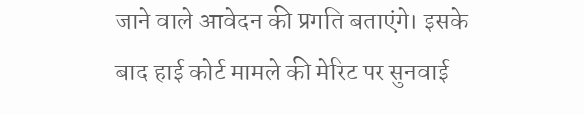जाने वाले आवेदन की प्रगति बताएंगे। इसके बाद हाई कोर्ट मामले की मेरिट पर सुनवाई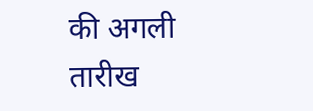की अगली तारीख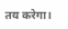तय करेगा।